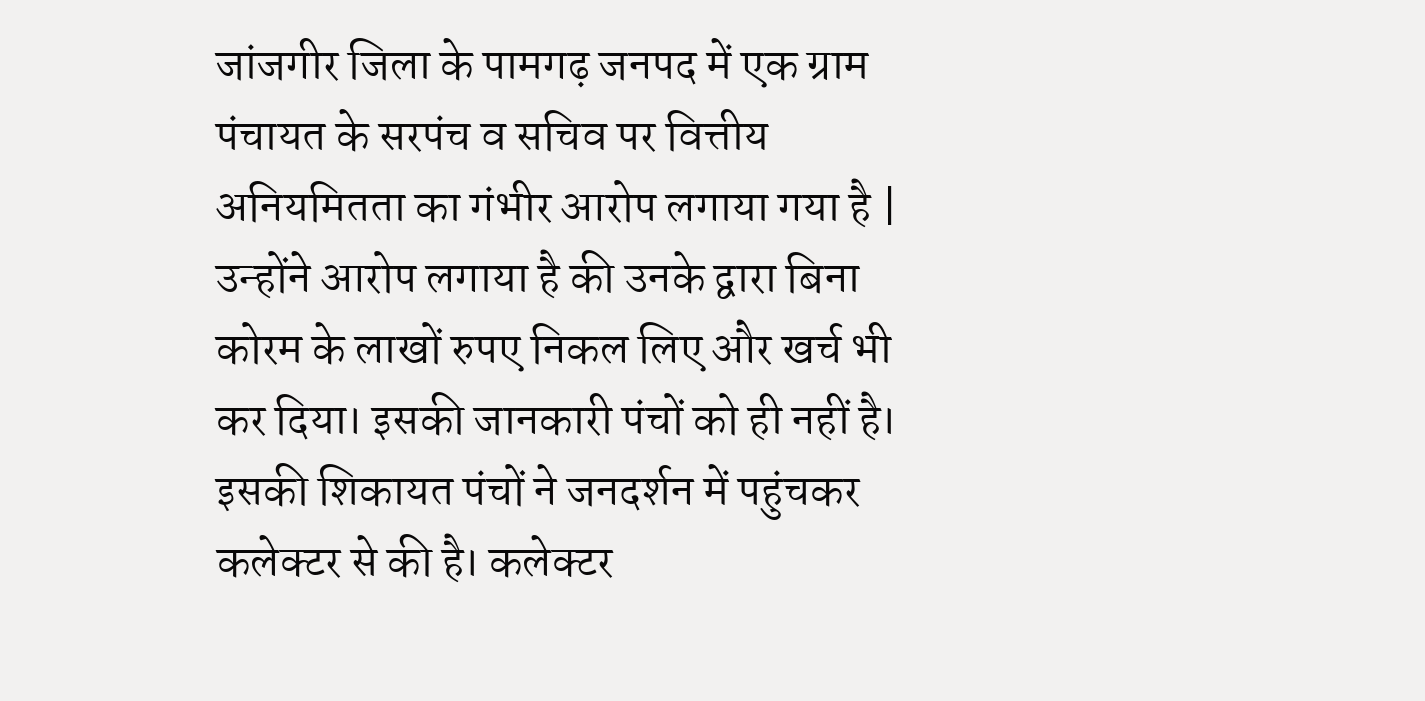जांजगीर जिला के पामगढ़ जनपद में एक ग्राम पंचायत के सरपंच व सचिव पर वित्तीय अनियमितता का गंभीर आरोप लगाया गया है | उन्होंने आरोप लगाया है की उनके द्वारा बिना कोरम के लाखों रुपए निकल लिए और खर्च भी कर दिया। इसकी जानकारी पंचों को ही नहीं है। इसकी शिकायत पंचों ने जनदर्शन में पहुंचकर कलेक्टर से की है। कलेक्टर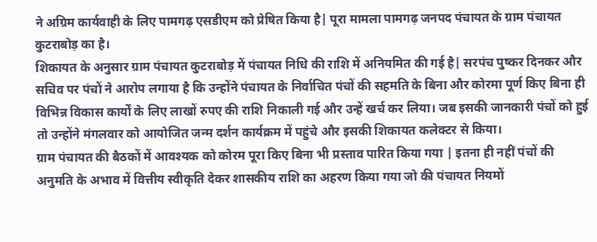ने अग्रिम कार्यवाही के लिए पामगढ़ एसडीएम को प्रेषित किया है| पूरा मामला पामगढ़ जनपद पंचायत के ग्राम पंचायत कुटराबोड़ का है।
शिकायत के अनुसार ग्राम पंचायत कुटराबोड़ में पंचायत निधि की राशि में अनियमित की गई है| सरपंच पुष्कर दिनकर और सचिव पर पंचों ने आरोप लगाया है कि उन्होंने पंचायत के निर्वाचित पंचों की सहमति के बिना और कोरमा पूर्ण किए बिना ही विभिन्न विकास कार्यों के लिए लाखों रुपए की राशि निकाली गई और उन्हें खर्च कर लिया। जब इसकी जानकारी पंचों को हुई तो उन्होंने मंगलवार को आयोजित जन्म दर्शन कार्यक्रम में पहुंचे और इसकी शिकायत कलेक्टर से किया।
ग्राम पंचायत की बैठकों में आवश्यक को कोरम पूरा किए बिना भी प्रस्ताव पारित किया गया | इतना ही नहीं पंचों की अनुमति के अभाव में वित्तीय स्वीकृति देकर शासकीय राशि का अहरण किया गया जो की पंचायत नियमों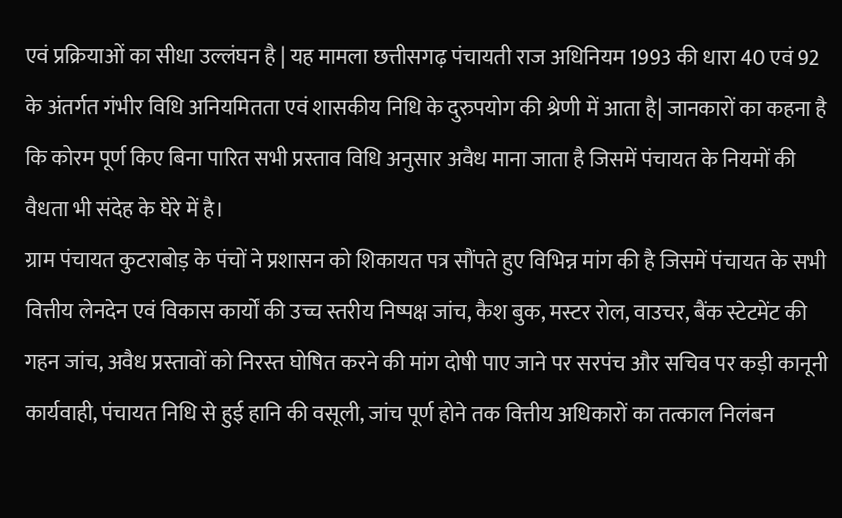एवं प्रक्रियाओं का सीधा उल्लंघन है | यह मामला छत्तीसगढ़ पंचायती राज अधिनियम 1993 की धारा 40 एवं 92 के अंतर्गत गंभीर विधि अनियमितता एवं शासकीय निधि के दुरुपयोग की श्रेणी में आता है| जानकारों का कहना है कि कोरम पूर्ण किए बिना पारित सभी प्रस्ताव विधि अनुसार अवैध माना जाता है जिसमें पंचायत के नियमों की वैधता भी संदेह के घेरे में है।
ग्राम पंचायत कुटराबोड़ के पंचों ने प्रशासन को शिकायत पत्र सौंपते हुए विभिन्न मांग की है जिसमें पंचायत के सभी वित्तीय लेनदेन एवं विकास कार्यों की उच्च स्तरीय निष्पक्ष जांच, कैश बुक, मस्टर रोल, वाउचर, बैंक स्टेटमेंट की गहन जांच, अवैध प्रस्तावों को निरस्त घोषित करने की मांग दोषी पाए जाने पर सरपंच और सचिव पर कड़ी कानूनी कार्यवाही, पंचायत निधि से हुई हानि की वसूली, जांच पूर्ण होने तक वित्तीय अधिकारों का तत्काल निलंबन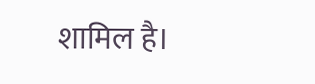शामिल है।